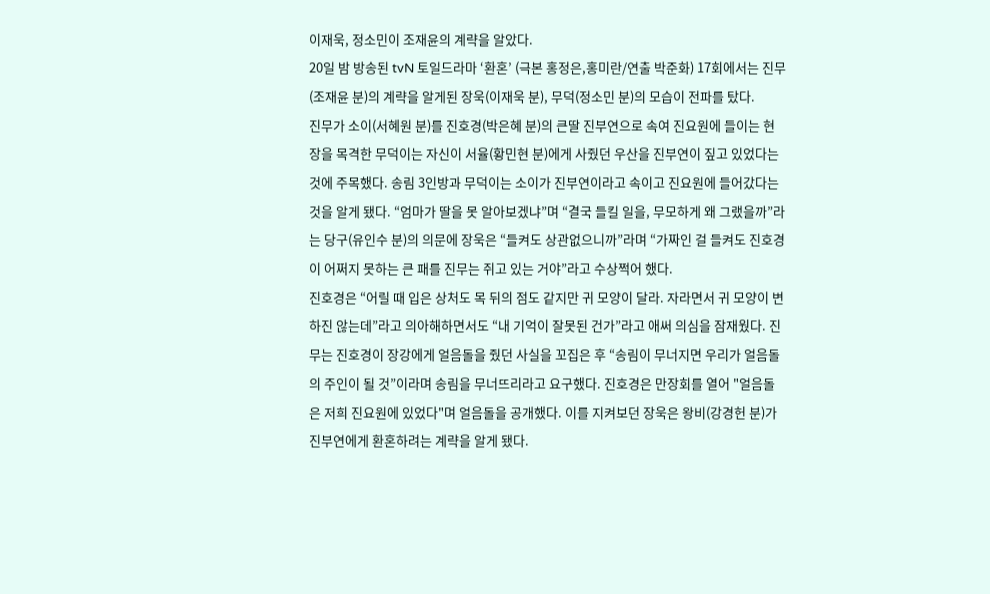이재욱, 정소민이 조재윤의 계략을 알았다.
20일 밤 방송된 tvN 토일드라마 ‘환혼’ (극본 홍정은,홍미란/연출 박준화) 17회에서는 진무(조재윤 분)의 계략을 알게된 장욱(이재욱 분), 무덕(정소민 분)의 모습이 전파를 탔다.
진무가 소이(서혜원 분)를 진호경(박은혜 분)의 큰딸 진부연으로 속여 진요원에 들이는 현장을 목격한 무덕이는 자신이 서율(황민현 분)에게 사줬던 우산을 진부연이 짚고 있었다는 것에 주목했다. 송림 3인방과 무덕이는 소이가 진부연이라고 속이고 진요원에 들어갔다는 것을 알게 됐다. “엄마가 딸을 못 알아보겠냐”며 “결국 들킬 일을, 무모하게 왜 그랬을까”라는 당구(유인수 분)의 의문에 장욱은 “들켜도 상관없으니까”라며 “가짜인 걸 들켜도 진호경이 어쩌지 못하는 큰 패를 진무는 쥐고 있는 거야”라고 수상쩍어 했다.
진호경은 “어릴 때 입은 상처도 목 뒤의 점도 같지만 귀 모양이 달라. 자라면서 귀 모양이 변하진 않는데”라고 의아해하면서도 “내 기억이 잘못된 건가”라고 애써 의심을 잠재웠다. 진무는 진호경이 장강에게 얼음돌을 줬던 사실을 꼬집은 후 “송림이 무너지면 우리가 얼음돌의 주인이 될 것”이라며 송림을 무너뜨리라고 요구했다. 진호경은 만장회를 열어 "얼음돌은 저희 진요원에 있었다"며 얼음돌을 공개했다. 이를 지켜보던 장욱은 왕비(강경헌 분)가 진부연에게 환혼하려는 계략을 알게 됐다.